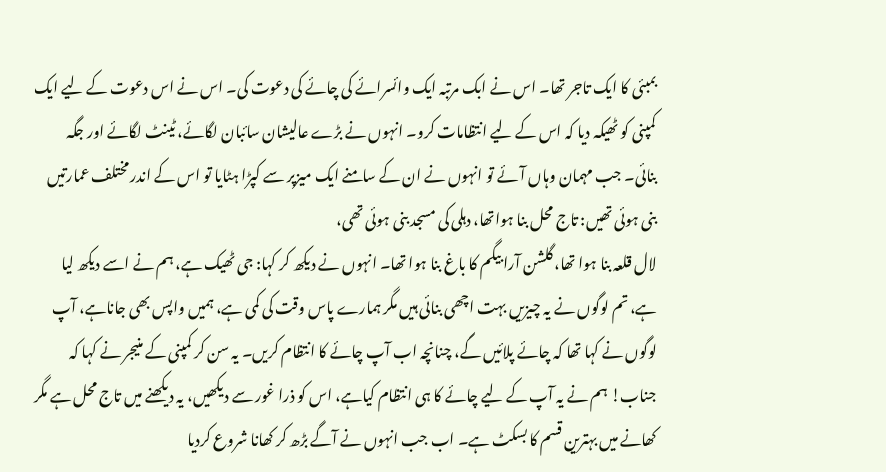بمبئی کا ایک تاجر تھا۔ اس نے ابک مرتبہ ایک وائسرائے کی چائے کی دعوت کی۔ اس نے اس دعوت کے لیے ایک کمپنی کو ٹھیکہ دیا کہ اس کے لیے انتظامات کرو۔ انہوں نے بڑے عالیشان سائبان لگائے، ٹینٹ لگائے اور جگہ بنائی۔ جب مہمان وہاں آئے تو انہوں نے ان کے سامنے ایک میزپر سے کپڑا ہٹایا تو اس کے اندر مختلف عمارتیں بنی ہوئی تھیں: تاج محل بنا ہواتھا، دہلی کی مسجد بنی ہوئی تھی،
لال قلعہ بنا ہوا تھا، گلشن آرا بیگم کا باغ بنا ہوا تھا۔ انہوں نے دیکھ کر کہا: جی ٹھیک ہے، ہم نے اسے دیکھ لیا ہے، تم لوگوں نے یہ چیزیں بہت اچھی بنائی ہیں مگر ہمارے پاس وقت کی کمی ہے، ہمیں واپس بھی جاناہے، آپ لوگوں نے کہا تھا کہ چائے پلائیں گے، چنانچہ اب آپ چائے کا انتظام کریں۔ یہ سن کر کمپنی کے منیجر نے کہا کہ جناب! ہم نے یہ آپ کے لیے چائے کا ہی انتظام کیاہے، اس کو ذرا غور سے دیکھیں، یہ دیکھنے میں تاج محل ہے مگر کھانے میں بہترین قسم کا بسکٹ ہے۔ اب جب انہوں نے آگے بڑھ کر کھانا شروع کردیا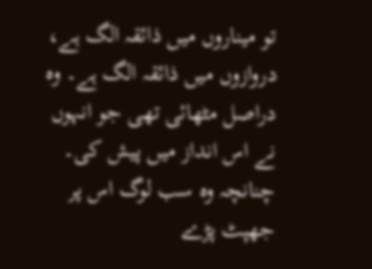تو میناروں میں ذائقہ الگ ہے، دروازوں میں ذائقہ الگ ہے۔ وہ دراصل مٹھائی تھی جو انہوں نے اس انداز میں پیش کی۔ چنانچہ وہ سب لوگ اس پر جھپٹ پڑے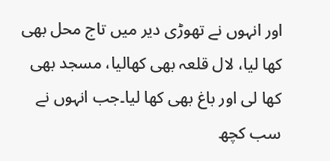اور انہوں نے تھوڑی دیر میں تاج محل بھی کھا لیا، لال قلعہ بھی کھالیا، مسجد بھی کھا لی اور باغ بھی کھا لیا۔جب انہوں نے سب کچھ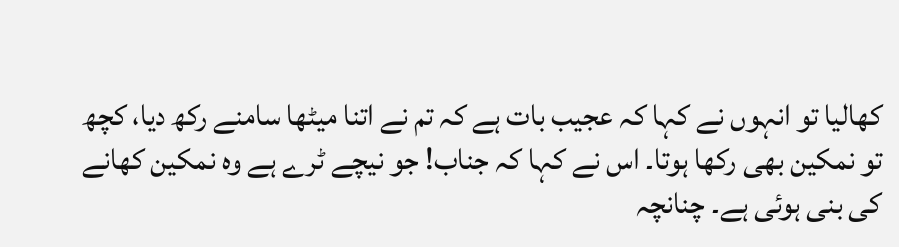کھالیا تو انہوں نے کہا کہ عجیب بات ہے کہ تم نے اتنا میٹھا سامنے رکھ دیا، کچھ تو نمکین بھی رکھا ہوتا۔ اس نے کہا کہ جناب! جو نیچے ٹرے ہے وہ نمکین کھانے کی بنی ہوئی ہے۔ چنانچہ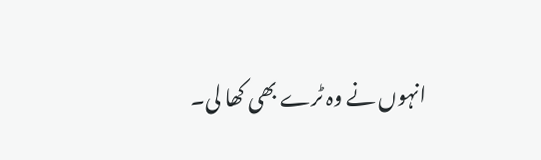انہوں نے وہ ٹرے بھی کھا لی۔